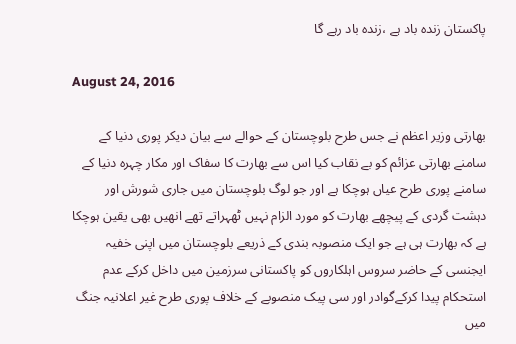پاکستان زندہ باد ہے ،زندہ باد رہے گا

August 24, 2016

بھارتی وزیر اعظم نے جس طرح بلوچستان کے حوالے سے بیان دیکر پوری دنیا کے سامنے بھارتی عزائم کو بے نقاب کیا اس سے بھارت کا سفاک اور مکار چہرہ دنیا کے سامنے پوری طرح عیاں ہوچکا ہے اور جو لوگ بلوچستان میں جاری شورش اور دہشت گردی کے پیچھے بھارت کو مورد الزام نہیں ٹھہراتے تھے انھیں بھی یقین ہوچکا ہے کہ بھارت ہی ہے جو ایک منصوبہ بندی کے ذریعے بلوچستان میں اپنی خفیہ ایجنسی کے حاضر سروس اہلکاروں کو پاکستانی سرزمین میں داخل کرکے عدم استحکام پیدا کرکےگوادر اور سی پیک منصوبے کے خلاف پوری طرح غیر اعلانیہ جنگ میں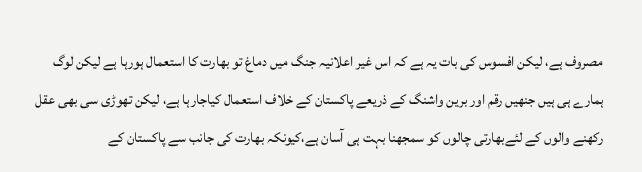مصروف ہے، لیکن افسوس کی بات یہ ہے کہ اس غیر اعلانیہ جنگ میں دماغ تو بھارت کا استعمال ہورہا ہے لیکن لوگ ہمارے ہی ہیں جنھیں رقم اور برین واشنگ کے ذریعے پاکستان کے خلاف استعمال کیاجارہا ہے، لیکن تھوڑی سی بھی عقل رکھنے والوں کے لئےبھارتی چالوں کو سمجھنا بہت ہی آسان ہے،کیونکہ بھارت کی جانب سے پاکستان کے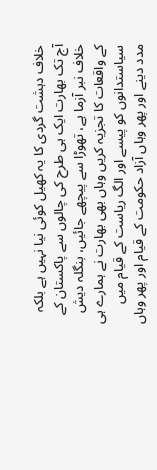خلاف دہشت گردی کا یہ کھیل کوئی نیا نہیں ہے بلکہ آج تک بھارت ایک ہی طرح کی چالوں سے پاکستان کے خلاف نبر آزما ہے، تھوڑا سے پیچھے جائیں، بنگلہ دیش کے واقعات کا تجزیہ کریں وہاں بھی بھارت نے ہمارے ہی سیاستدانوں کو پیسے اور الگ ریاست کے قیام میں مدد دینے اور پھر وہاں آزاد حکومت کے قیام اور پھر وہاں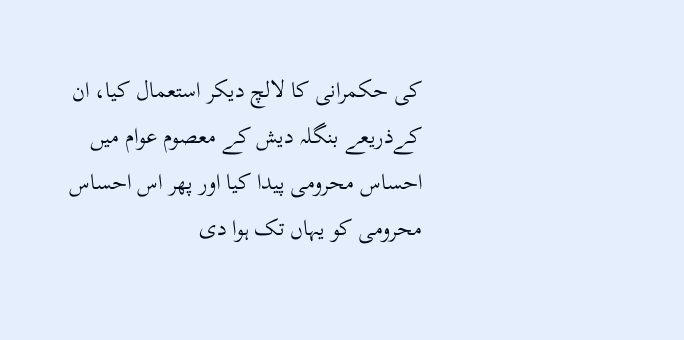کی حکمرانی کا لالچ دیکر استعمال کیا، ان کےذریعے بنگلہ دیش کے معصوم عوام میں احساس محرومی پیدا کیا اور پھر اس احساس محرومی کو یہاں تک ہوا دی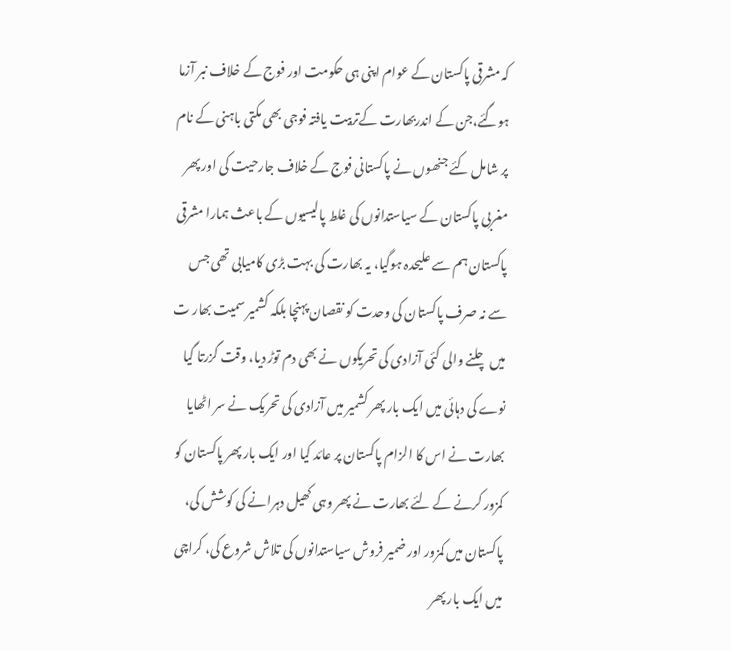کہ مشرقی پاکستان کے عوام اپنی ہی حکومت اور فوج کے خلاف نبر آزما ہوگئے،جن کے اندربھارت کےتربیت یافتہ فوجی بھی مکتی باہنی کے نام پر شامل کئے جنھوں نے پاکستانی فوج کے خلاف جارحیت کی اور پھر مغربی پاکستان کے سیاستدانوں کی غلط پالیسیوں کے باعث ہمارا مشرقی پاکستان ہم سے علیحدہ ہوگیا، یہ بھارت کی بہت بڑی کامیابی تھی جس سے نہ صرف پاکستان کی وحدت کو نقصان پہنچا بلکہ کشمیر سمیت بھار ت میں چلنے والی کئی آزادی کی تحریکوں نے بھی دم توڑ دیا، وقت گزرتا گیا نوے کی دہائی میں ایک بار پھر کشمیر میں آزادی کی تحریک نے سر اٹھایا بھارت نے اس کا الزام پاکستان پر عائد کیا اور ایک بار پھر پاکستان کو کمزور کرنے کے لئے بھارت نے پھر وہی کھیل دہرانے کی کوشش کی، پاکستان میں کمزور اور ضمیر فروش سیاستدانوں کی تلاش شروع کی، کراچی میں ایک بار پھر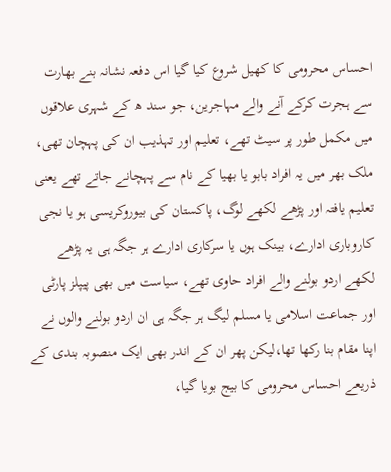احساس محرومی کا کھیل شروع کیا گیا اس دفعہ نشانہ بنے بھارت سے ہجرت کرکے آنے والے مہاجرین، جو سند ھ کے شہری علاقوں میں مکمل طور پر سیٹ تھے، تعلیم اور تہذیب ان کی پہچان تھی، ملک بھر میں یہ افراد بابو یا بھیا کے نام سے پہچانے جاتے تھے یعنی تعلیم یافتہ اور پڑھے لکھے لوگ، پاکستان کی بیوروکریسی ہو یا نجی کاروباری ادارے، بینک ہوں یا سرکاری ادارے ہر جگہ ہی یہ پڑھے لکھے اردو بولنے والے افراد حاوی تھے، سیاست میں بھی پیپلز پارٹی اور جماعت اسلامی یا مسلم لیگ ہر جگہ ہی ان اردو بولنے والوں نے اپنا مقام بنا رکھا تھا،لیکن پھر ان کے اندر بھی ایک منصوبہ بندی کے ذریعے احساس محرومی کا بیج بویا گیا،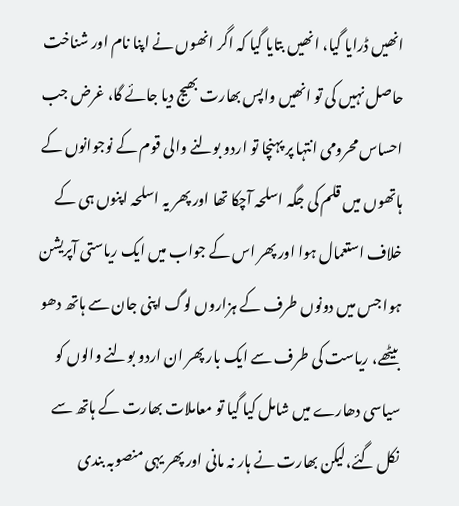انھیں ڈرایا گیا، انھیں بتایا گیا کہ اگر انھوں نے اپنا نام اور شناخت حاصل نہیں کی تو انھیں واپس بھارت بھیج دیا جائے گا، غرض جب احساس محرومی انتہا پر پہنچا تو اردو بولنے والی قوم کے نوجوانوں کے ہاتھوں میں قلم کی جگہ اسلحہ آچکا تھا اور پھر یہ اسلحہ اپنوں ہی کے خلاف استعمال ہوا اور پھر اس کے جواب میں ایک ریاستی آپریشن ہوا جس میں دونوں طرف کے ہزاروں لوگ اپنی جان سے ہاتھ دھو بیٹھے، ریاست کی طرف سے ایک بار پھر ان اردو بولنے والوں کو سیاسی دھارے میں شامل کیا گیا تو معاملات بھارت کے ہاتھ سے نکل گئے،لیکن بھارت نے ہار نہ مانی اور پھر یہی منصوبہ بندی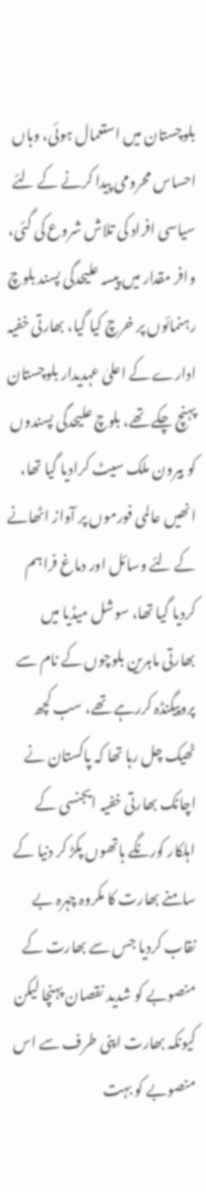بلوچستان میں استعمال ہوئی، وہاں احساس محرومی پیدا کرنے کے لئے سیاسی افراد کی تلاش شروع کی گئی، وافر مقدار میں پیسہ علیحدگی پسند بلوچ رہنمائوں پر خرچ کیا گیا، بھارتی خفیہ ادارے کے اعلیٰ عہدیدار بلوچستان پہنچ چکے تھے، بلوچ علیحدگی پسندوں کو بیرون ملک سیٹ کرادیا گیا تھا، انھیں عالمی فورموں پر آواز اٹھانے کے لئے وسائل اور دماغ فراہم کردیا گیا تھا، سوشل میڈیا میں بھارتی ماہرین بلوچوں کے نام سے پروپیگنڈہ کررہے تھے، سب کچھ ٹھیک چل رہا تھا کہ پاکستان نے اچانک بھارتی خفیہ ایجنسی کے اہلکار کورنگے ہاتھوں پکڑ کر دنیا کے سامنے بھارت کا مکروہ چہرہ بے نقاب کردیا جس سے بھارت کے منصوبے کو شدید نقصان پہنچا لیکن کیونکہ بھارت اپنی طرف سے اس منصوبے کو بہت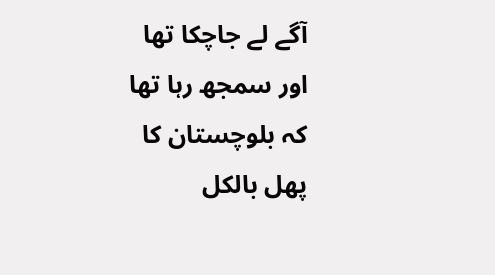آگے لے جاچکا تھا اور سمجھ رہا تھا کہ بلوچستان کا پھل بالکل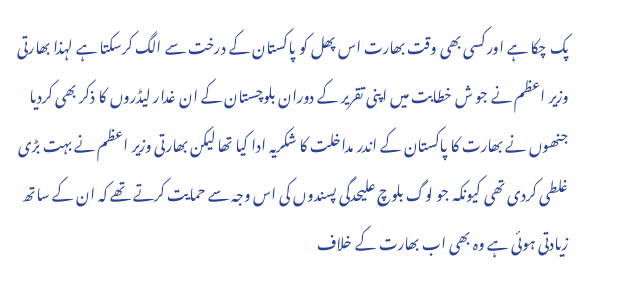پک چکا ہے اور کسی بھی وقت بھارت اس پھل کو پاکستان کے درخت سے الگ کرسکتا ہے لہذا بھارتی وزیر اعظم نے جو ش خطابت میں اپنی تقریر کے دوران بلوچستان کے ان غدار لیڈروں کا ذکر بھی کردیا جنھوں نے بھارت کا پاکستان کے اندر مداخلت کا شکریہ ادا کیا تھا لیکن بھارتی وزیر اعظم نے بہت بڑی غلطی کردی تھی کیونکہ جو لوگ بلوچ علیحدگی پسندوں کی اس وجہ سے حمایت کرتے تھے کہ ان کے ساتھ زیادتی ہوئی ہے وہ بھی اب بھارت کے خلاف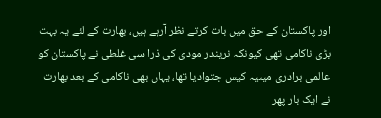اور پاکستان کے حق میں بات کرتے نظر آرہے ہیں، بھارت کے لئے یہ بہت بڑی ناکامی تھی کیونکہ نریندر مودی کی ذرا سی غلطی نے پاکستان کو عالمی برادری میںیہ کیس جتوادیا تھا، یہاں بھی ناکامی کے بعد بھارت نے ایک بار پھر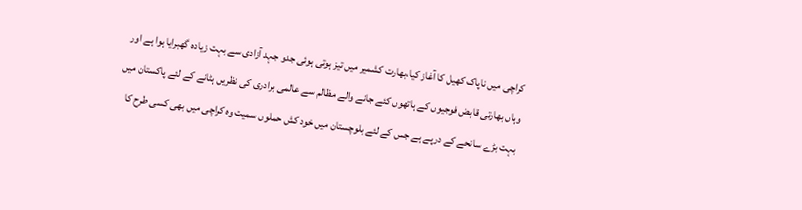کراچی میں ناپاک کھیل کا آغاز کیا،بھارت کشمیر میں تیز ہوتی ہوئی جدو جہد آزادی سے بہت زیادہ گھبرایا ہوا ہے اور وہاں بھارتی قابض فوجیوں کے ہاتھوں کئے جانے والے مظالم سے عالمی برادری کی نظریں ہٹانے کے لئے پاکستان میں بہت بڑے سانحے کے درپے ہے جس کے لئے بلوچستان میں خود کش حملوں سمیت وہ کراچی میں بھی کسی طرح کا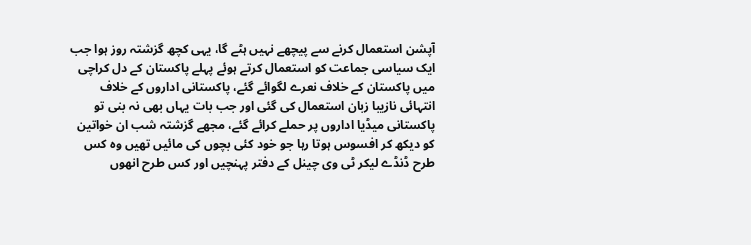آپشن استعمال کرنے سے پیچھے نہیں ہٹے گا، یہی کچھ گزشتہ روز ہوا جب ایک سیاسی جماعت کو استعمال کرتے ہوئے پہلے پاکستان کے دل کراچی میں پاکستان کے خلاف نعرے لگوائے گئے، پاکستانی اداروں کے خلاف انتہائی نازیبا زبان استعمال کی گئی اور جب بات یہاں بھی نہ بنی تو پاکستانی میڈیا اداروں پر حملے کرائے گئے، مجھے گزشتہ شب ان خواتین کو دیکھ کر افسوس ہوتا رہا جو خود کئی بچوں کی مائیں تھیں وہ کس طرح ڈنڈے لیکر ٹی وی چینل کے دفتر پہنچیں اور کس طرح انھوں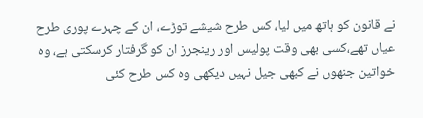نے قانون کو ہاتھ میں لیا، کس طرح شیشے توڑے، ان کے چہرے پوری طرح عیاں تھے،کسی بھی وقت پولیس اور رینجرز ان کو گرفتار کرسکتی ہے، وہ خواتین جنھوں نے کبھی جیل نہیں دیکھی وہ کس طرح کئی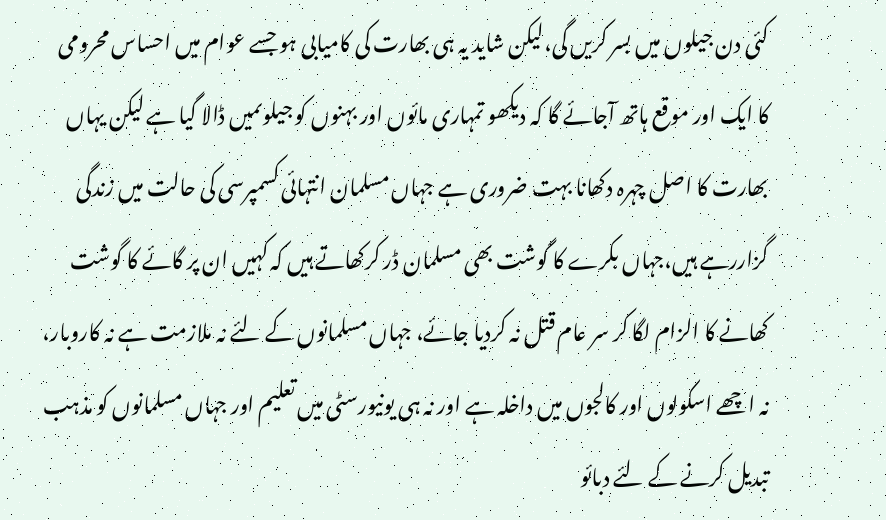کئی دن جیلوں میں بسر کریں گی،لیکن شاید یہ ہی بھارت کی کامیابی ہو جسے عوام میں احساس محرومی کا ایک اور موقع ہاتھ آجائے گا کہ دیکھو تمہاری مائوں اور بہنوں کو جیلوںمیں ڈالا گیا ہے لیکن یہاں بھارت کا اصل چہرہ دکھانا بہت ضروری ہے جہاں مسلمان انتہائی کسمپرسی کی حالت میں زندگی گزاررہے ہیں،جہاں بکرے کا گوشت بھی مسلمان ڈر کرکھاتے ہیں کہ کہیں ان پر گائے کا گوشت کھانے کا الزام لگا کر سر عام قتل نہ کردیا جائے، جہاں مسلمانوں کے لئے نہ ملازمت ہے نہ کاروبار، نہ اچھے اسکولوں اور کالجوں میں داخلہ ہے اور نہ ہی یونیورسٹی میں تعلیم اور جہاں مسلمانوں کو مذہب تبدیل کرنے کے لئے دبائو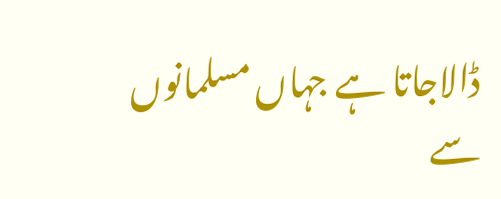ڈالاجاتا ہے جہاں مسلمانوں سے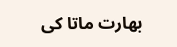بھارت ماتا کی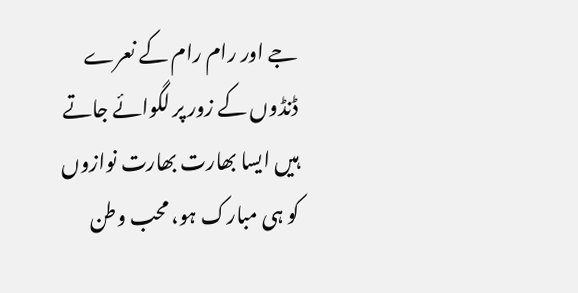جے اور رام رام کے نعرے ڈنڈوں کے زور پر لگوائے جاتے ہیں ایسا بھارت بھارت نوازوں کو ہی مبارک ہو، محب وطن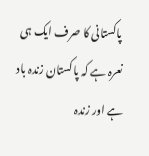پاکستانی کا صرف ایک ہی نعرہ ہے کہ پاکستان زندہ باد ہے اور زندہ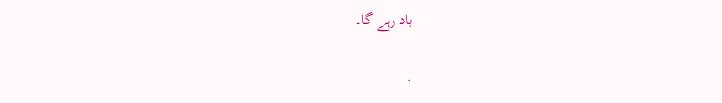باد رہے گا۔

.